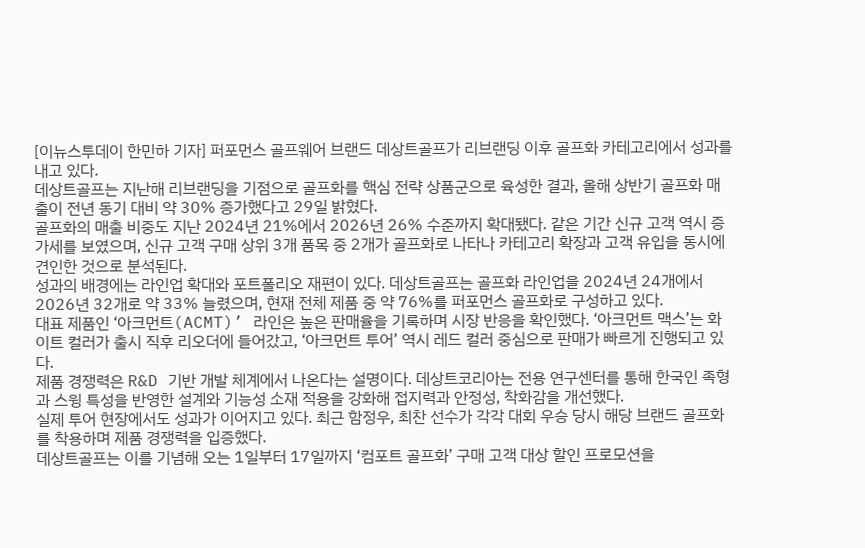[이뉴스투데이 한민하 기자] 퍼포먼스 골프웨어 브랜드 데상트골프가 리브랜딩 이후 골프화 카테고리에서 성과를 내고 있다.
데상트골프는 지난해 리브랜딩을 기점으로 골프화를 핵심 전략 상품군으로 육성한 결과, 올해 상반기 골프화 매출이 전년 동기 대비 약 30% 증가했다고 29일 밝혔다.
골프화의 매출 비중도 지난 2024년 21%에서 2026년 26% 수준까지 확대됐다. 같은 기간 신규 고객 역시 증가세를 보였으며, 신규 고객 구매 상위 3개 품목 중 2개가 골프화로 나타나 카테고리 확장과 고객 유입을 동시에 견인한 것으로 분석된다.
성과의 배경에는 라인업 확대와 포트폴리오 재편이 있다. 데상트골프는 골프화 라인업을 2024년 24개에서 2026년 32개로 약 33% 늘렸으며, 현재 전체 제품 중 약 76%를 퍼포먼스 골프화로 구성하고 있다.
대표 제품인 ‘아크먼트(ACMT)’ 라인은 높은 판매율을 기록하며 시장 반응을 확인했다. ‘아크먼트 맥스’는 화이트 컬러가 출시 직후 리오더에 들어갔고, ‘아크먼트 투어’ 역시 레드 컬러 중심으로 판매가 빠르게 진행되고 있다.
제품 경쟁력은 R&D 기반 개발 체계에서 나온다는 설명이다. 데상트코리아는 전용 연구센터를 통해 한국인 족형과 스윙 특성을 반영한 설계와 기능성 소재 적용을 강화해 접지력과 안정성, 착화감을 개선했다.
실제 투어 현장에서도 성과가 이어지고 있다. 최근 함정우, 최찬 선수가 각각 대회 우승 당시 해당 브랜드 골프화를 착용하며 제품 경쟁력을 입증했다.
데상트골프는 이를 기념해 오는 1일부터 17일까지 ‘컴포트 골프화’ 구매 고객 대상 할인 프로모션을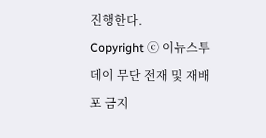진행한다.
Copyright ⓒ 이뉴스투데이 무단 전재 및 재배포 금지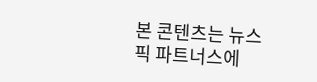본 콘텐츠는 뉴스픽 파트너스에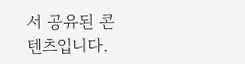서 공유된 콘텐츠입니다.